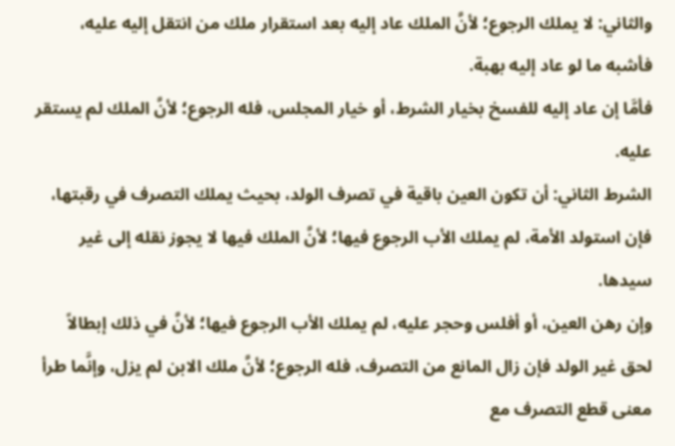والثاني: لا يملك الرجوع؛ لأنَّ الملك عاد إليه بعد استقرار ملك من انتقل إليه عليه، فأشبه ما لو عاد إليه بهبة.
فأمَّا إن عاد إليه للفسخ بخيار الشرط، أو خيار المجلس، فله الرجوع؛ لأنَّ الملك لم يستقر عليه.
الشرط الثاني: أن تكون العين باقية في تصرف الولد، بحيث يملك التصرف في رقبتها، فإن استولد الأمة، لم يملك الأب الرجوع فيها؛ لأنَّ الملك فيها لا يجوز نقله إلى غير سيدها.
وإن رهن العين، أو أفلس وحجر عليه، لم يملك الأب الرجوع فيها؛ لأنَّ في ذلك إبطالاً لحق غير الولد فإن زال المانع من التصرف، فله الرجوع؛ لأنَّ ملك الابن لم يزل، وإنَّما طرأ معنى قطع التصرف مع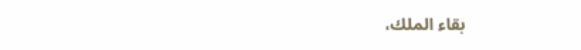بقاء الملك،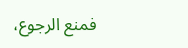فمنع الرجوع،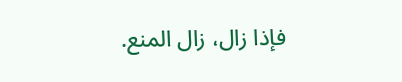فإذا زال، زال المنع.